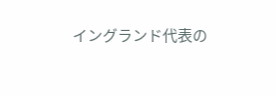イングランド代表の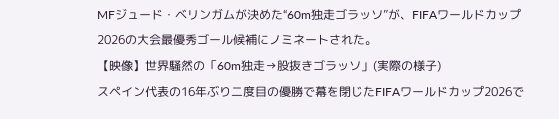MFジュード・ベリンガムが決めた“60m独走ゴラッソ”が、FIFAワールドカップ2026の大会最優秀ゴール候補にノミネートされた。
【映像】世界騒然の「60m独走→股抜きゴラッソ」(実際の様子)
スペイン代表の16年ぶり二度目の優勝で幕を閉じたFIFAワールドカップ2026で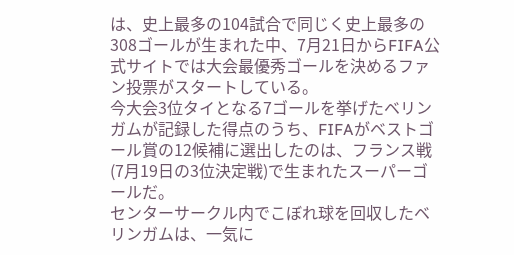は、史上最多の104試合で同じく史上最多の308ゴールが生まれた中、7月21日からFIFA公式サイトでは大会最優秀ゴールを決めるファン投票がスタートしている。
今大会3位タイとなる7ゴールを挙げたベリンガムが記録した得点のうち、FIFAがベストゴール賞の12候補に選出したのは、フランス戦(7月19日の3位決定戦)で生まれたスーパーゴールだ。
センターサークル内でこぼれ球を回収したベリンガムは、一気に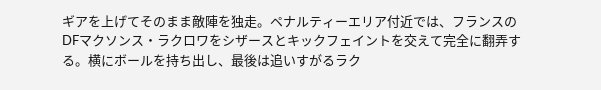ギアを上げてそのまま敵陣を独走。ペナルティーエリア付近では、フランスのDFマクソンス・ラクロワをシザースとキックフェイントを交えて完全に翻弄する。横にボールを持ち出し、最後は追いすがるラク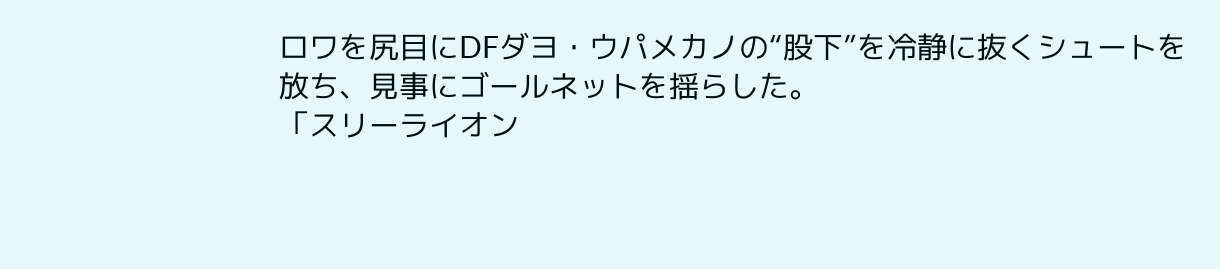ロワを尻目にDFダヨ・ウパメカノの“股下”を冷静に抜くシュートを放ち、見事にゴールネットを揺らした。
「スリーライオン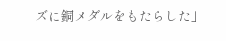ズに銅メダルをもたらした」